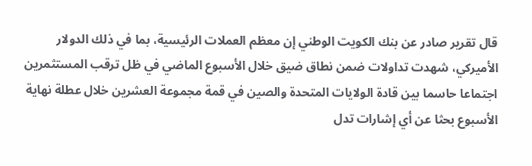قال تقرير صادر عن بنك الكويت الوطني إن معظم العملات الرئيسية، بما في ذلك الدولار الأميركي، شهدت تداولات ضمن نطاق ضيق خلال الأسبوع الماضي في ظل ترقب المستثمرين اجتماعا حاسما بين قادة الولايات المتحدة والصين في قمة مجموعة العشرين خلال عطلة نهاية الأسبوع بحثا عن أي إشارات تدل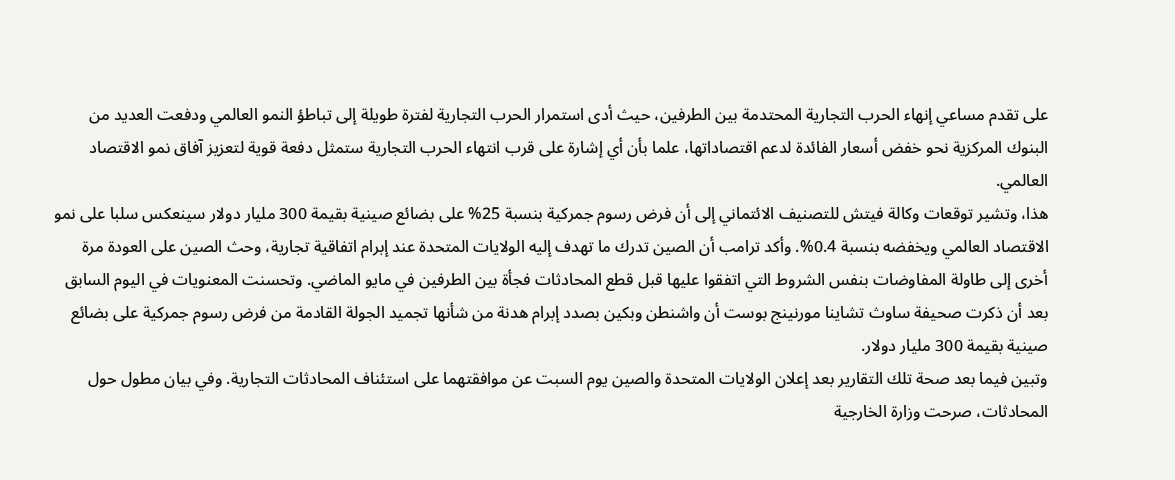على تقدم مساعي إنهاء الحرب التجارية المحتدمة بين الطرفين، حيث أدى استمرار الحرب التجارية لفترة طويلة إلى تباطؤ النمو العالمي ودفعت العديد من البنوك المركزية نحو خفض أسعار الفائدة لدعم اقتصاداتها، علما بأن أي إشارة على قرب انتهاء الحرب التجارية ستمثل دفعة قوية لتعزيز آفاق نمو الاقتصاد العالمي.
هذا، وتشير توقعات وكالة فيتش للتصنيف الائتماني إلى أن فرض رسوم جمركية بنسبة 25% على بضائع صينية بقيمة 300 مليار دولار سينعكس سلبا على نمو الاقتصاد العالمي ويخفضه بنسبة 0.4%. وأكد ترامب أن الصين تدرك ما تهدف إليه الولايات المتحدة عند إبرام اتفاقية تجارية، وحث الصين على العودة مرة أخرى إلى طاولة المفاوضات بنفس الشروط التي اتفقوا عليها قبل قطع المحادثات فجأة بين الطرفين في مايو الماضي. وتحسنت المعنويات في اليوم السابق بعد أن ذكرت صحيفة ساوث تشاينا مورنينج بوست أن واشنطن وبكين بصدد إبرام هدنة من شأنها تجميد الجولة القادمة من فرض رسوم جمركية على بضائع صينية بقيمة 300 مليار دولار.
وتبين فيما بعد صحة تلك التقارير بعد إعلان الولايات المتحدة والصين يوم السبت عن موافقتهما على استئناف المحادثات التجارية. وفي بيان مطول حول المحادثات، صرحت وزارة الخارجية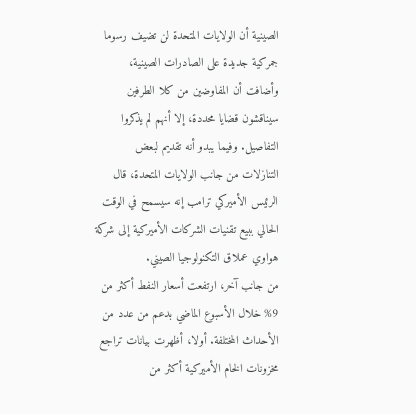الصينية أن الولايات المتحدة لن تضيف رسوما جمركية جديدة على الصادرات الصينية، وأضافت أن المفاوضين من كلا الطرفين سيناقشون قضايا محددة، إلا أنهم لم يذكروا التفاصيل. وفيما يبدو أنه تقديم لبعض التنازلات من جانب الولايات المتحدة، قال الرئيس الأميركي ترامب إنه سيسمح في الوقت الحالي ببيع تقنيات الشركات الأميركية إلى شركة هواوي عملاق التكنولوجيا الصيني.
من جانب آخر، ارتفعت أسعار النفط أكثر من 9% خلال الأسبوع الماضي بدعم من عدد من الأحداث المختلفة. أولا، أظهرت بيانات تراجع مخزونات الخام الأميركية أكثر من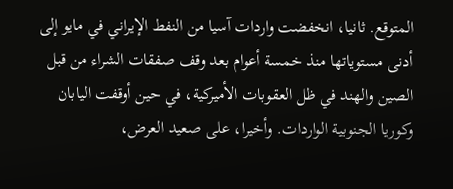المتوقع. ثانيا، انخفضت واردات آسيا من النفط الإيراني في مايو إلى أدنى مستوياتها منذ خمسة أعوام بعد وقف صفقات الشراء من قبل الصين والهند في ظل العقوبات الأميركية، في حين أوقفت اليابان وكوريا الجنوبية الواردات. وأخيرا، على صعيد العرض،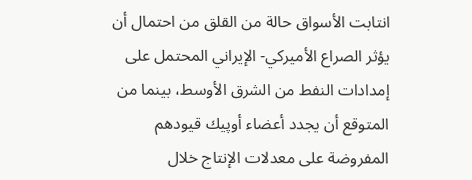انتابت الأسواق حالة من القلق من احتمال أن يؤثر الصراع الأميركي- الإيراني المحتمل على إمدادات النفط من الشرق الأوسط، بينما من المتوقع أن يجدد أعضاء أوپيك قيودهم المفروضة على معدلات الإنتاج خلال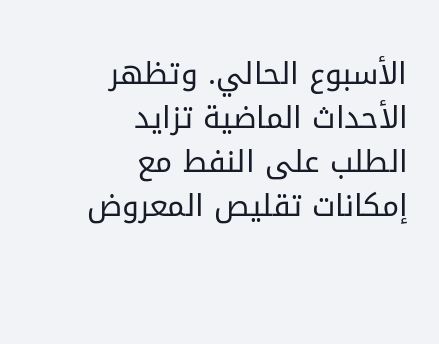الأسبوع الحالي. وتظهر الأحداث الماضية تزايد الطلب على النفط مع إمكانات تقليص المعروض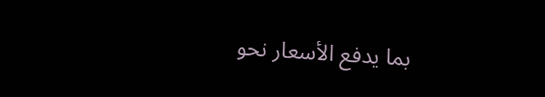بما يدفع الأسعار نحو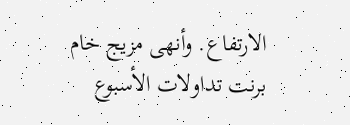الارتفاع. وأنهى مزيج خام برنت تداولات الأسبوع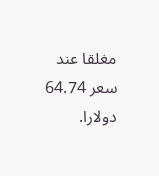مغلقا عند سعر 64.74 دولارا.